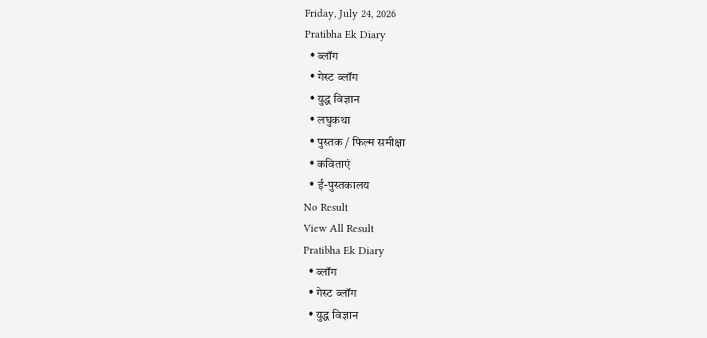Friday, July 24, 2026
Pratibha Ek Diary
  • ब्लॉग
  • गेस्ट ब्लॉग
  • युद्ध विज्ञान
  • लघुकथा
  • पुस्तक / फिल्म समीक्षा
  • कविताएं
  • ई-पुस्तकालय
No Result
View All Result
Pratibha Ek Diary
  • ब्लॉग
  • गेस्ट ब्लॉग
  • युद्ध विज्ञान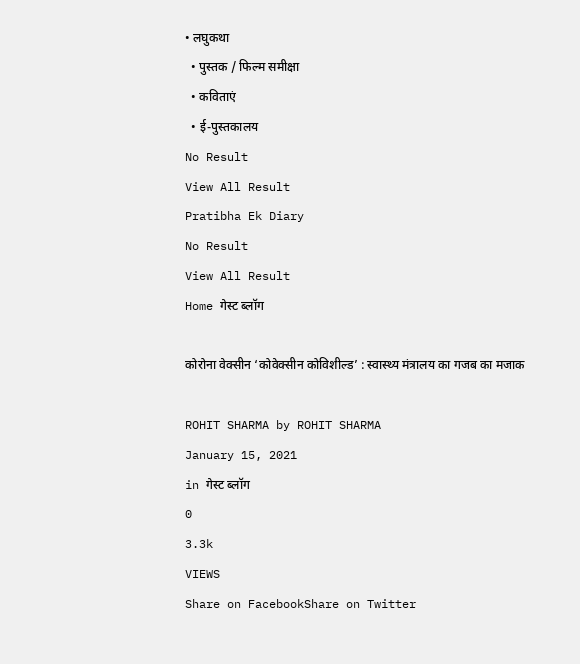• लघुकथा
  • पुस्तक / फिल्म समीक्षा
  • कविताएं
  • ई-पुस्तकालय
No Result
View All Result
Pratibha Ek Diary
No Result
View All Result
Home गेस्ट ब्लॉग

कोरोना वेक्सीन ‘कोवेक्सीन कोविशील्ड’ : स्वास्थ्य मंत्रालय का गजब का मजाक

ROHIT SHARMA by ROHIT SHARMA
January 15, 2021
in गेस्ट ब्लॉग
0
3.3k
VIEWS
Share on FacebookShare on Twitter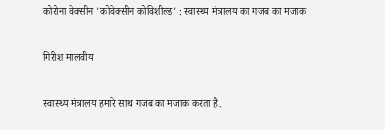कोरोना वेक्सीन 'कोवेक्सीन कोविशील्ड' : स्वास्थ्य मंत्रालय का गजब का मजाक

गिरीश मालवीय

स्वास्थ्य मंत्रालय हमारे साथ गजब का मजाक करता है.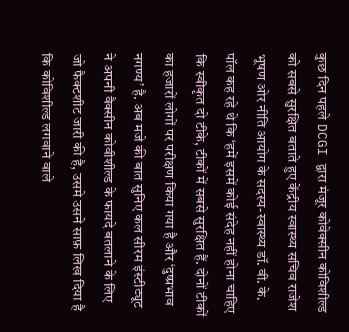कुछ दिन पहले DCGI द्वारा मंजूर कोवेक्सीन कोविशील्ड को सबसे सुरक्षित बताते हुए केंद्रीय स्वास्थ्य सचिव राजेश भूषण ओर नीति आयोग के सदस्य-स्वास्थ्य डॉ. वी. के. पॉल कह रहे थे कि ‘हमें इसमें कोई संदेह नहीं होना चाहिए कि स्वीकृत दो टीके, टीकों में सबसे सुरक्षित हैं. दोनों टीकों का हजारों लोगों पर परीक्षण किया गया है और ‘दुष्प्रभाव नगण्य’ है. अब मजे की बात सुनिए कल सीरम इंस्टीट्यूट ने अपनी वैक्सीन कोवीशील्ड के फायदे बतलाने के लिए जो फैक्टशीट जारी की है, उसमे उसने साफ़ लिख दिया है कि कोविशील्ड लगवाने वाले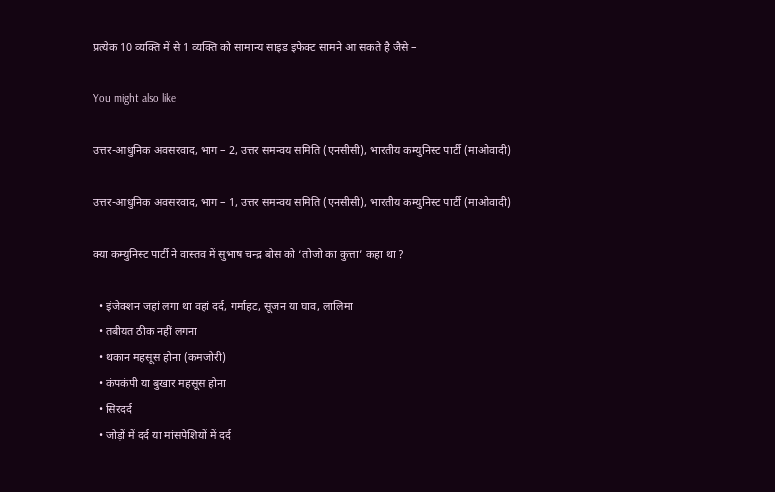प्रत्येक 10 व्यक्ति में से 1 व्यक्ति को सामान्य साइड इफेक्ट सामने आ सकते है जैसे –

You might also like

उत्तर-आधुनिक अवसरवाद, भाग – 2, उत्तर समन्वय समिति (एनसीसी), भारतीय कम्युनिस्ट पार्टी (माओवादी)

उत्तर-आधुनिक अवसरवाद, भाग – 1, उत्तर समन्वय समिति (एनसीसी), भारतीय कम्युनिस्ट पार्टी (माओवादी)

क्या कम्युनिस्ट पार्टी ने वास्तव में सुभाष चन्द्र बोस को ‘तोजो का कुत्ता’ कहा था ?

  • इंजेक्शन जहां लगा था वहां दर्द, गर्माहट, सूजन या घाव, लालिमा
  • तबीयत ठीक नहीं लगना
  • थकान महसूस होना (कमजोरी)
  • कंपकंपी या बुखार महसूस होना
  • सिरदर्द
  • जोड़ों में दर्द या मांसपेशियों में दर्द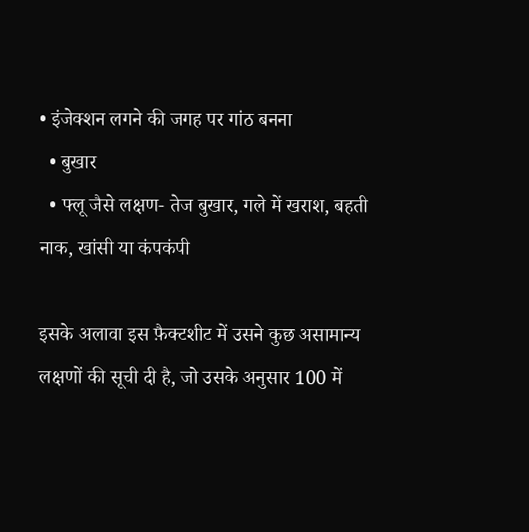• इंजेक्शन लगने की जगह पर गांठ बनना
  • बुखार
  • फ्लू जैसे लक्षण- तेज बुखार, गले में खराश, बहती नाक, खांसी या कंपकंपी

इसके अलावा इस फ़ैक्टशीट में उसने कुछ असामान्य लक्षणों की सूची दी है, जो उसके अनुसार 100 में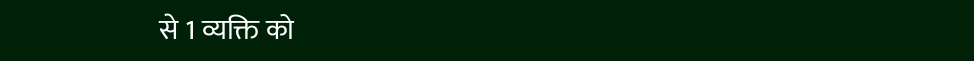से 1 व्यक्ति को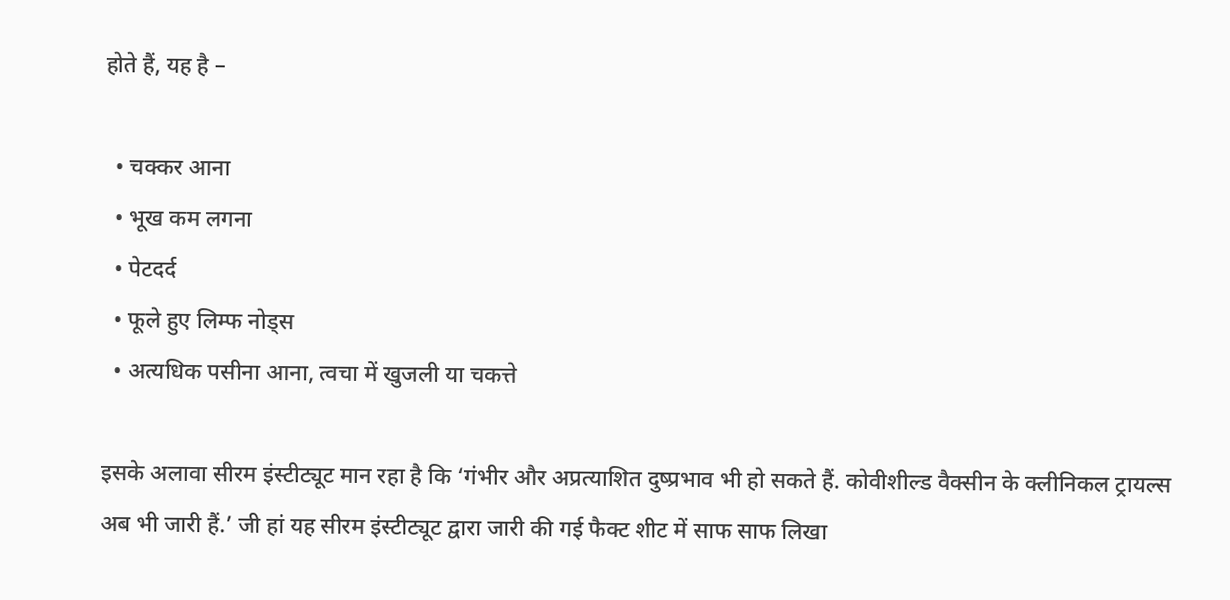होते हैं, यह है –

  • चक्कर आना
  • भूख कम लगना
  • पेटदर्द
  • फूले हुए लिम्फ नोड्स
  • अत्यधिक पसीना आना, त्वचा में खुजली या चकत्ते

इसके अलावा सीरम इंस्टीट्यूट मान रहा है कि ‘गंभीर और अप्रत्याशित दुष्प्रभाव भी हो सकते हैं. कोवीशील्ड वैक्सीन के क्लीनिकल ट्रायल्स अब भी जारी हैं.’ जी हां यह सीरम इंस्टीट्यूट द्वारा जारी की गई फैक्ट शीट में साफ साफ लिखा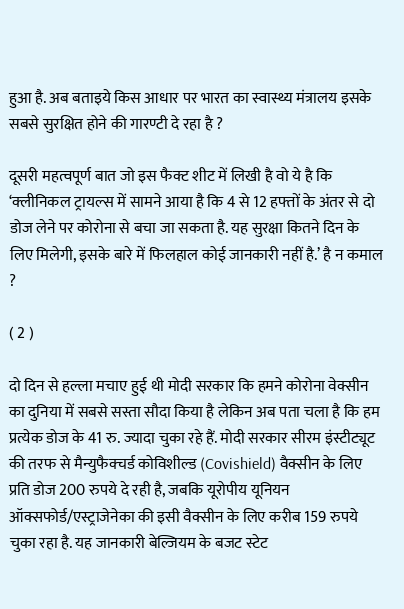हुआ है. अब बताइये किस आधार पर भारत का स्वास्थ्य मंत्रालय इसके सबसे सुरक्षित होने की गारण्टी दे रहा है ?

दूसरी महत्वपूर्ण बात जो इस फैक्ट शीट में लिखी है वो ये है कि ‘क्लीनिकल ट्रायल्स में सामने आया है कि 4 से 12 हफ्तों के अंतर से दो डोज लेने पर कोरोना से बचा जा सकता है. यह सुरक्षा कितने दिन के लिए मिलेगी, इसके बारे में फिलहाल कोई जानकारी नहीं है.’ है न कमाल ?

( 2 )

दो दिन से हल्ला मचाए हुई थी मोदी सरकार कि हमने कोरोना वेक्सीन का दुनिया में सबसे सस्ता सौदा किया है लेकिन अब पता चला है कि हम प्रत्येक डोज के 41 रु. ज्यादा चुका रहे हैं. मोदी सरकार सीरम इंस्टीट्यूट की तरफ से मैन्युफैक्चर्ड कोविशील्ड (Covishield) वैक्सीन के लिए प्रति डोज 200 रुपये दे रही है, जबकि यूरोपीय यूनियन ऑक्सफोर्ड/एस्ट्राजेनेका की इसी वैक्सीन के लिए करीब 159 रुपये चुका रहा है. यह जानकारी बेल्जियम के बजट स्टेट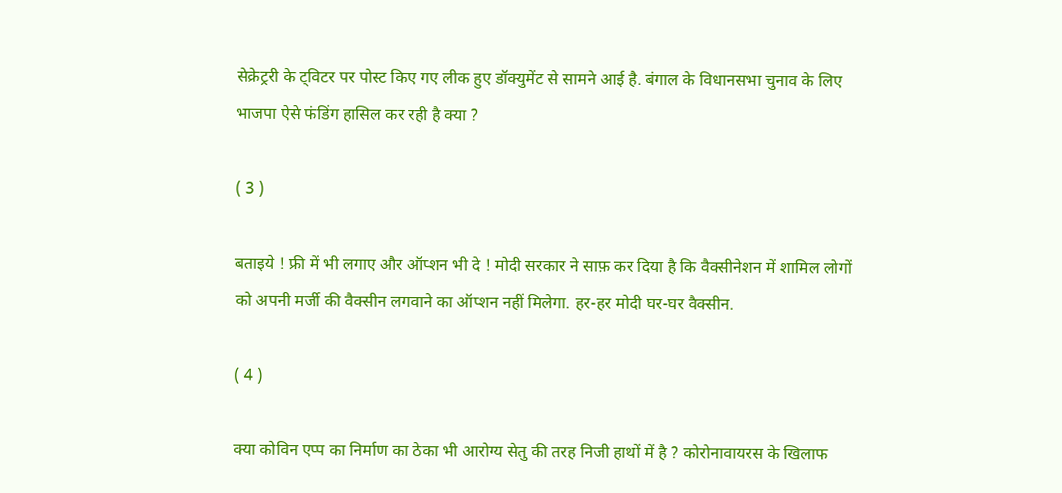सेक्रेट्ररी के ट्विटर पर पोस्ट किए गए लीक हुए डॉक्युमेंट से सामने आई है. बंगाल के विधानसभा चुनाव के लिए भाजपा ऐसे फंडिंग हासिल कर रही है क्या ?

( 3 )

बताइये ! फ्री में भी लगाए और ऑप्शन भी दे ! मोदी सरकार ने साफ़ कर दिया है कि वैक्सीनेशन में शामिल लोगों को अपनी मर्जी की वैक्सीन लगवाने का ऑप्शन नहीं मिलेगा. हर-हर मोदी घर-घर वैक्सीन.

( 4 )

क्या कोविन एप्प का निर्माण का ठेका भी आरोग्य सेतु की तरह निजी हाथों में है ? कोरोनावायरस के खिलाफ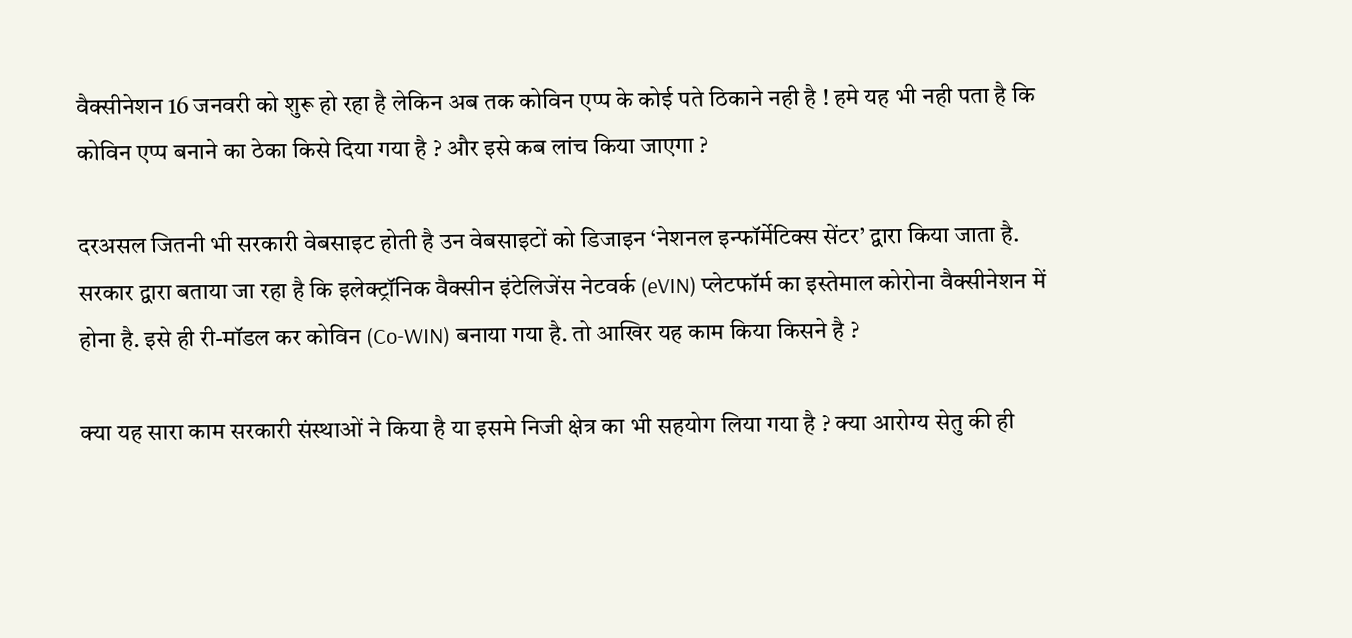वैक्सीनेशन 16 जनवरी को शुरू हो रहा है लेकिन अब तक कोविन एप्प के कोई पते ठिकाने नही है ! हमे यह भी नही पता है कि कोविन एप्प बनाने का ठेका किसे दिया गया है ? और इसे कब लांच किया जाएगा ?

दरअसल जितनी भी सरकारी वेबसाइट होती है उन वेबसाइटों को डिजाइन ‘नेशनल इन्फॉर्मेटिक्स सेंटर’ द्वारा किया जाता है. सरकार द्वारा बताया जा रहा है कि इलेक्ट्रॉनिक वैक्सीन इंटेलिजेंस नेटवर्क (eVIN) प्लेटफॉर्म का इस्तेमाल कोरोना वैक्सीनेशन में होना है. इसे ही री-मॉडल कर कोविन (Co-WIN) बनाया गया है. तो आखिर यह काम किया किसने है ?

क्या यह सारा काम सरकारी संस्थाओं ने किया है या इसमे निजी क्षेत्र का भी सहयोग लिया गया है ? क्या आरोग्य सेतु की ही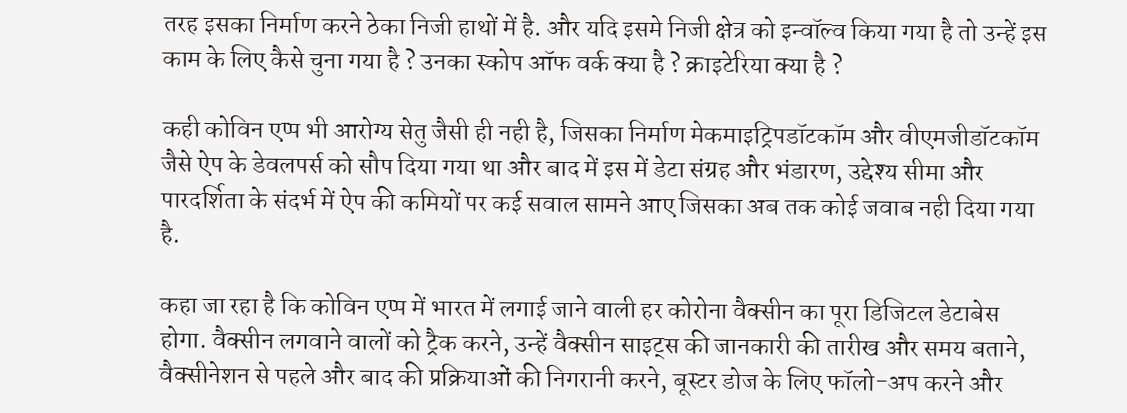तरह इसका निर्माण करने ठेका निजी हाथों में है. और यदि इसमे निजी क्षेत्र को इन्वॉल्व किया गया है तो उन्हें इस काम के लिए कैसे चुना गया है ? उनका स्कोप ऑफ वर्क क्या है ? क्राइटेरिया क्या है ?

कही कोविन एप्प भी आरोग्य सेतु जैसी ही नही है, जिसका निर्माण मेकमाइट्रिपडॉटकॉम और वीएमजीडॉटकॉम जैसे ऐप के डेवलपर्स को सौप दिया गया था और बाद में इस में डेटा संग्रह और भंडारण, उद्देश्य सीमा और पारदर्शिता के संदर्भ में ऐप की कमियों पर कई सवाल सामने आए जिसका अब तक कोई जवाब नही दिया गया है.

कहा जा रहा है कि कोविन एप्प में भारत में लगाई जाने वाली हर कोरोना वैक्सीन का पूरा डिजिटल डेटाबेस होगा. वैक्सीन लगवाने वालों को ट्रैक करने, उन्हें वैक्सीन साइट्स की जानकारी की तारीख और समय बताने, वैक्सीनेशन से पहले और बाद की प्रक्रियाओं की निगरानी करने, बूस्टर डोज के लिए फॉलो-अप करने और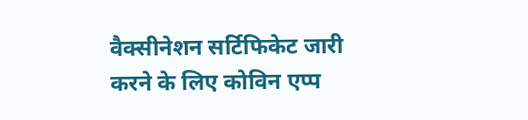वैक्सीनेशन सर्टिफिकेट जारी करने के लिए कोविन एप्प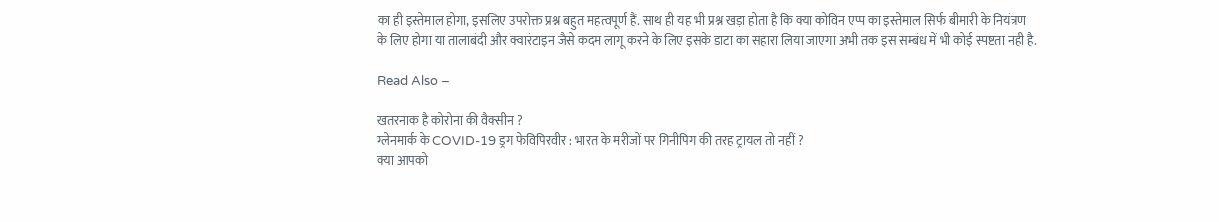का ही इस्तेमाल होगा, इसलिए उपरोक्त प्रश्न बहुत महत्वपूर्ण हैं. साथ ही यह भी प्रश्न खड़ा होता है कि क्या कोविन एप्प का इस्तेमाल सिर्फ बीमारी के नियंत्रण के लिए होगा या तालाबंदी और क्वारंटाइन जैसे कदम लागू करने के लिए इसके डाटा का सहारा लिया जाएगा अभी तक इस सम्बंध में भी कोई स्पष्टता नही है.

Read Also –

खतरनाक है कोरोना की वैक्सीन ?
ग्लेनमार्क के COVID-19 ड्रग फेविपिरवीर : भारत के मरीजों पर गिनीपिग की तरह ट्रायल तो नहीं ?
क्या आपको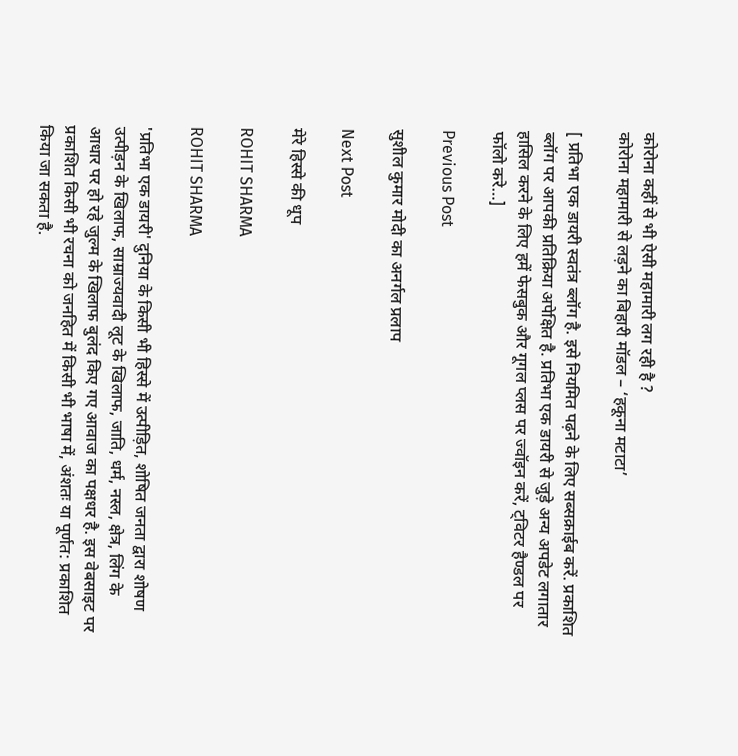कोरोना कहीं से भी ऐसी महामारी लग रही है ?
कोरोना महामारी से लड़ने का बिहारी मॉडल – ‘हकूना मटाटा’

[ प्रतिभा एक डायरी स्वतंत्र ब्लॉग है. इसे नियमित पढ़ने के लिए सब्सक्राईब करें. प्रकाशित ब्लॉग पर आपकी प्रतिक्रिया अपेक्षित है. प्रतिभा एक डायरी से जुड़े अन्य अपडेट लगातार हासिल करने के लिए हमें फेसबुक और गूगल प्लस पर ज्वॉइन करें, ट्विटर हैण्डल पर फॉलो करे…]

Previous Post

सुशील कुमार मोदी का अनर्गल प्रलाप

Next Post

मेरे हिस्से की धूप

ROHIT SHARMA

ROHIT SHARMA

'प्रतिभा एक डायरी' दुनिया के किसी भी हिस्से में उत्पीड़ित, शोषित जनता द्वारा शोषण उत्पीड़न के खिलाफ, साम्राज्यवादी लूट के खिलाफ, जाति, धर्म, नस्ल, क्षेत्र, लिंग के आधार पर हो रहे जुल्म के खिलाफ बुलंद किए गए आवाज का पक्षधर है. इस वेबसाइट पर प्रकाशित किसी भी रचना को जनहित में किसी भी भाषा में, अंशतः या पूर्णत: प्रकाशित किया जा सकता है.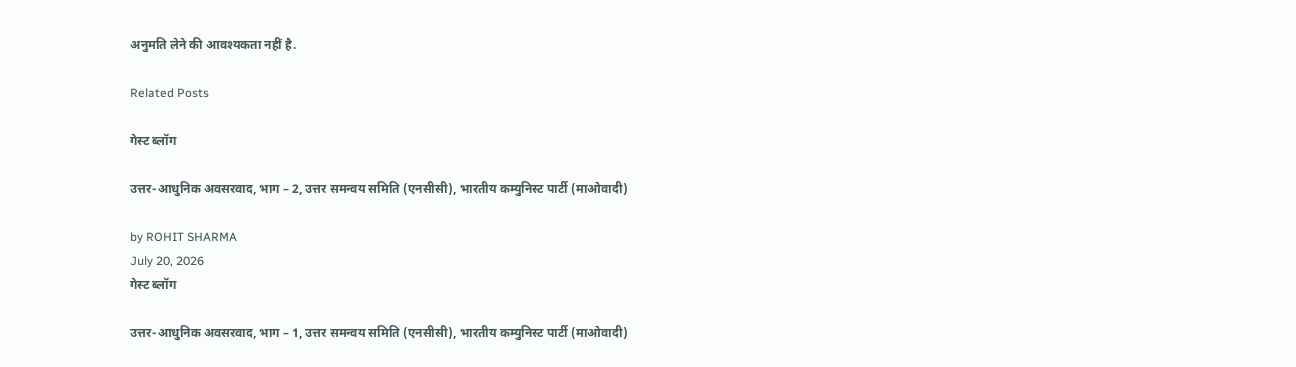अनुमति लेने की आवश्यकता नहीं है.

Related Posts

गेस्ट ब्लॉग

उत्तर-आधुनिक अवसरवाद, भाग – 2, उत्तर समन्वय समिति (एनसीसी), भारतीय कम्युनिस्ट पार्टी (माओवादी)

by ROHIT SHARMA
July 20, 2026
गेस्ट ब्लॉग

उत्तर-आधुनिक अवसरवाद, भाग – 1, उत्तर समन्वय समिति (एनसीसी), भारतीय कम्युनिस्ट पार्टी (माओवादी)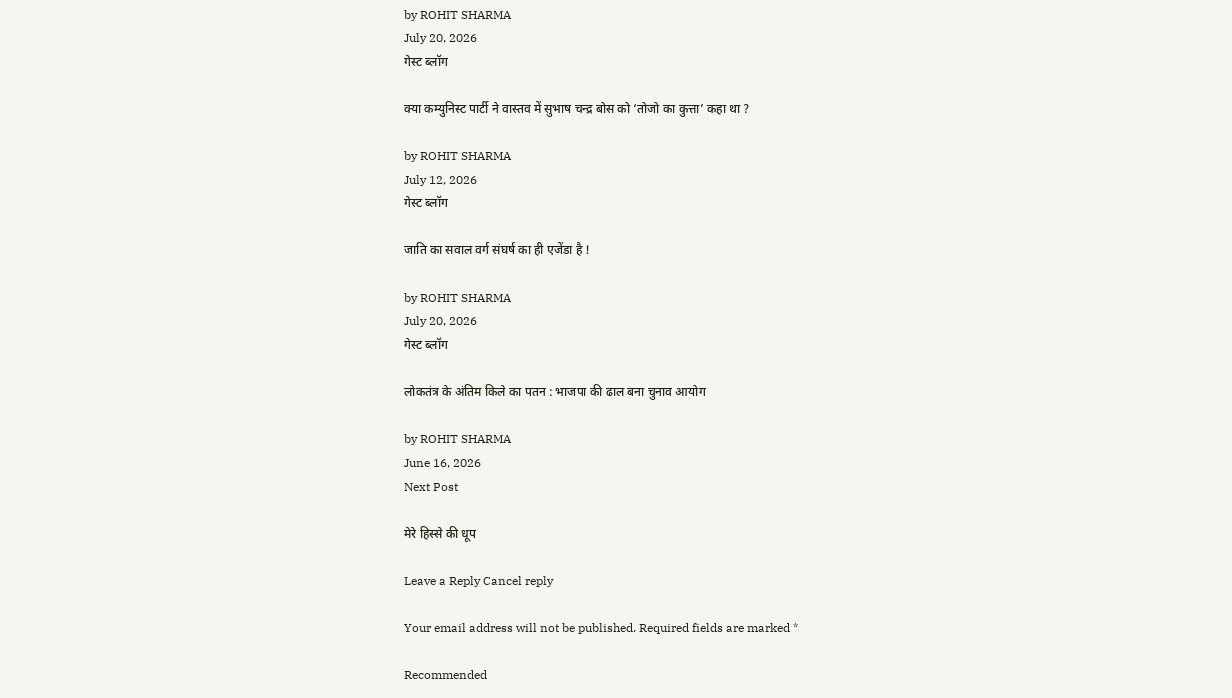by ROHIT SHARMA
July 20, 2026
गेस्ट ब्लॉग

क्या कम्युनिस्ट पार्टी ने वास्तव में सुभाष चन्द्र बोस को ‘तोजो का कुत्ता’ कहा था ?

by ROHIT SHARMA
July 12, 2026
गेस्ट ब्लॉग

जाति का सवाल वर्ग संघर्ष का ही एजेंडा है !

by ROHIT SHARMA
July 20, 2026
गेस्ट ब्लॉग

लोकतंत्र के अंतिम किले का पतन : भाजपा की ढाल बना चुनाव आयोग

by ROHIT SHARMA
June 16, 2026
Next Post

मेरे हिस्से की धूप

Leave a Reply Cancel reply

Your email address will not be published. Required fields are marked *

Recommended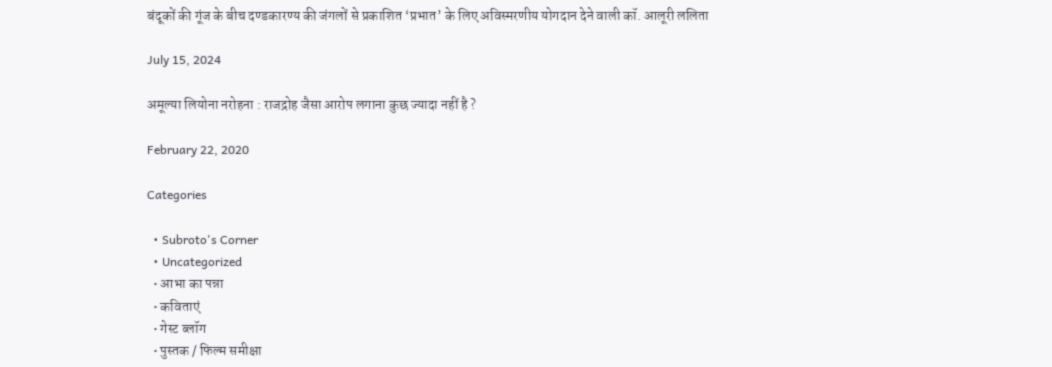बंदूकों की गूंज के बीच दण्डकारण्य की जंगलों से प्रकाशित ‘प्रभात’ के लिए अविस्मरणीय योगदान देने वाली कॉ. आलूरी ललिता

July 15, 2024

अमूल्या लियोना नरोहना : राजद्रोह जैसा आरोप लगाना कुछ ज्यादा नहीं है ?

February 22, 2020

Categories

  • Subroto's Corner
  • Uncategorized
  • आभा का पन्ना
  • कविताएं
  • गेस्ट ब्लॉग
  • पुस्तक / फिल्म समीक्षा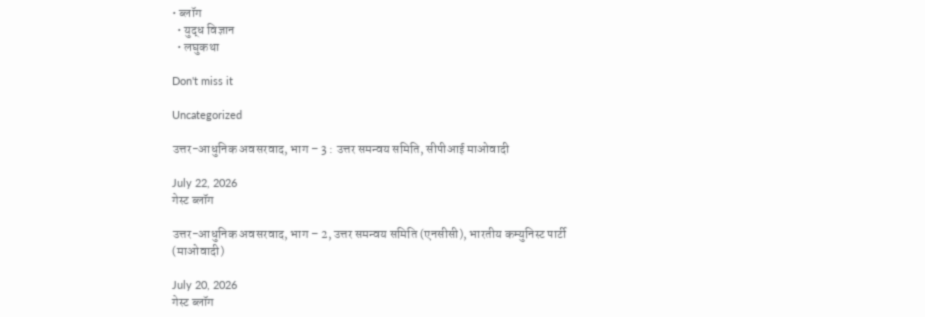• ब्लॉग
  • युद्ध विज्ञान
  • लघुकथा

Don't miss it

Uncategorized

उत्तर-आधुनिक अवसरवाद, भाग – 3 : उत्तर समन्वय समिति, सीपीआई माओवादी

July 22, 2026
गेस्ट ब्लॉग

उत्तर-आधुनिक अवसरवाद, भाग – 2, उत्तर समन्वय समिति (एनसीसी), भारतीय कम्युनिस्ट पार्टी (माओवादी)

July 20, 2026
गेस्ट ब्लॉग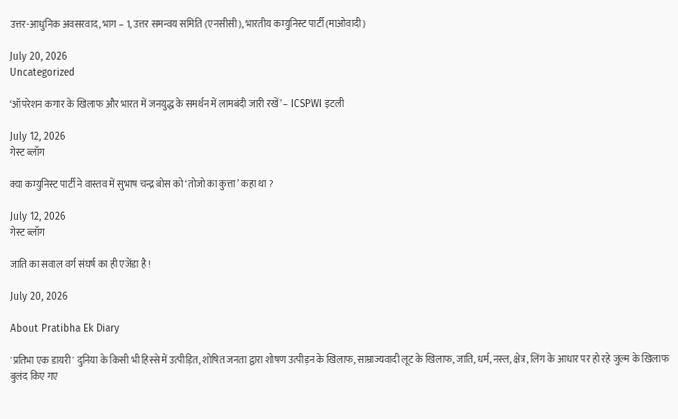उत्तर-आधुनिक अवसरवाद, भाग – 1, उत्तर समन्वय समिति (एनसीसी), भारतीय कम्युनिस्ट पार्टी (माओवादी)

July 20, 2026
Uncategorized

‘ऑपरेशन कगार के खिलाफ और भारत में जनयुद्ध के समर्थन में लामबंदी जारी रखें’ – ICSPWI इटली

July 12, 2026
गेस्ट ब्लॉग

क्या कम्युनिस्ट पार्टी ने वास्तव में सुभाष चन्द्र बोस को ‘तोजो का कुत्ता’ कहा था ?

July 12, 2026
गेस्ट ब्लॉग

जाति का सवाल वर्ग संघर्ष का ही एजेंडा है !

July 20, 2026

About Pratibha Ek Diary

'प्रतिभा एक डायरी' दुनिया के किसी भी हिस्से में उत्पीड़ित, शोषित जनता द्वारा शोषण उत्पीड़न के खिलाफ, साम्राज्यवादी लूट के खिलाफ, जाति, धर्म, नस्ल, क्षेत्र, लिंग के आधार पर हो रहे जुल्म के खिलाफ बुलंद किए गए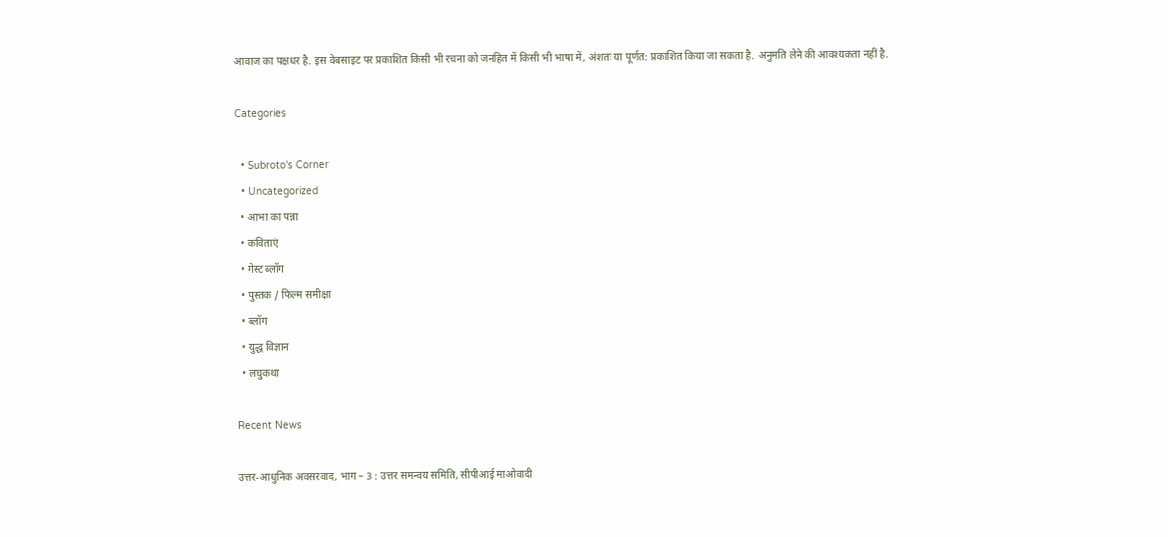आवाज का पक्षधर है. इस वेबसाइट पर प्रकाशित किसी भी रचना को जनहित में किसी भी भाषा में, अंशतः या पूर्णत: प्रकाशित किया जा सकता है. अनुमति लेने की आवश्यकता नहीं है.

Categories

  • Subroto's Corner
  • Uncategorized
  • आभा का पन्ना
  • कविताएं
  • गेस्ट ब्लॉग
  • पुस्तक / फिल्म समीक्षा
  • ब्लॉग
  • युद्ध विज्ञान
  • लघुकथा

Recent News

उत्तर-आधुनिक अवसरवाद, भाग – 3 : उत्तर समन्वय समिति, सीपीआई माओवादी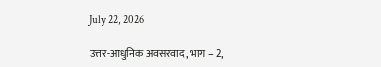July 22, 2026

उत्तर-आधुनिक अवसरवाद, भाग – 2,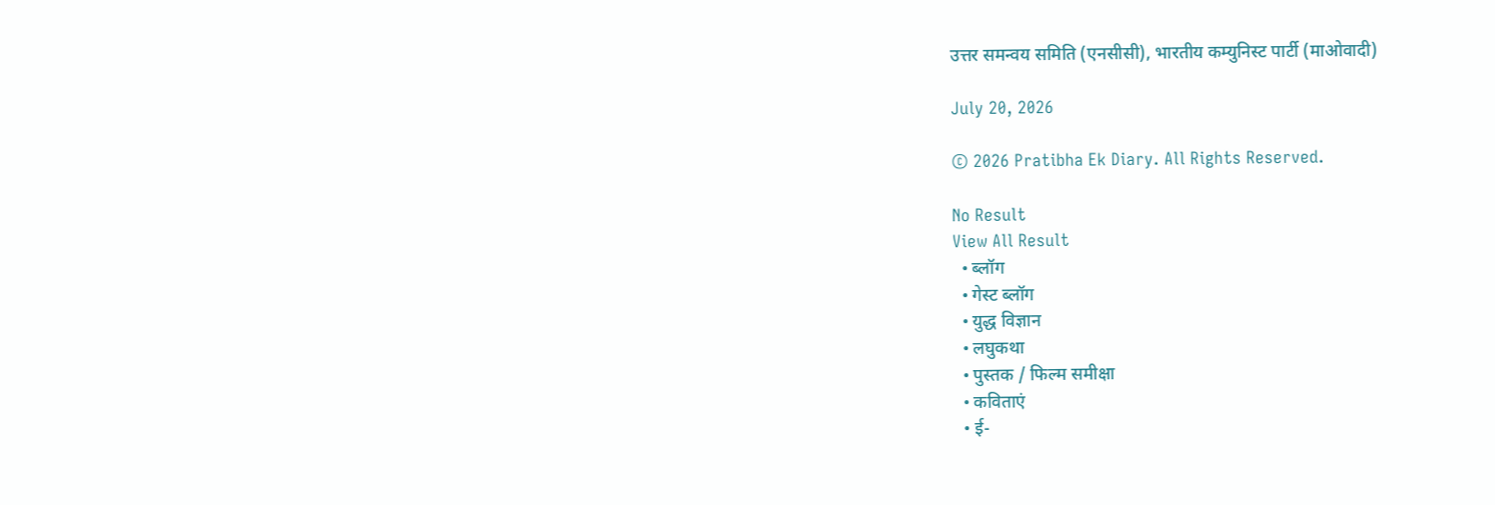उत्तर समन्वय समिति (एनसीसी), भारतीय कम्युनिस्ट पार्टी (माओवादी)

July 20, 2026

© 2026 Pratibha Ek Diary. All Rights Reserved.

No Result
View All Result
  • ब्लॉग
  • गेस्ट ब्लॉग
  • युद्ध विज्ञान
  • लघुकथा
  • पुस्तक / फिल्म समीक्षा
  • कविताएं
  • ई-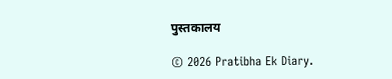पुस्तकालय

© 2026 Pratibha Ek Diary.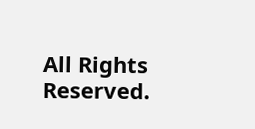All Rights Reserved.